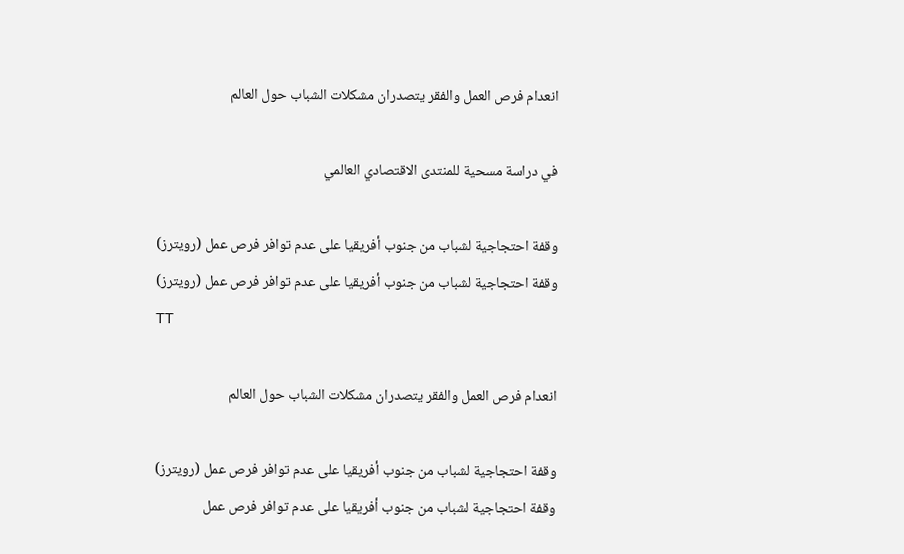انعدام فرص العمل والفقر يتصدران مشكلات الشباب حول العالم

في دراسة مسحية للمنتدى الاقتصادي العالمي

وقفة احتجاجية لشباب من جنوب أفريقيا على عدم توافر فرص عمل (رويترز)
وقفة احتجاجية لشباب من جنوب أفريقيا على عدم توافر فرص عمل (رويترز)
TT

انعدام فرص العمل والفقر يتصدران مشكلات الشباب حول العالم

وقفة احتجاجية لشباب من جنوب أفريقيا على عدم توافر فرص عمل (رويترز)
وقفة احتجاجية لشباب من جنوب أفريقيا على عدم توافر فرص عمل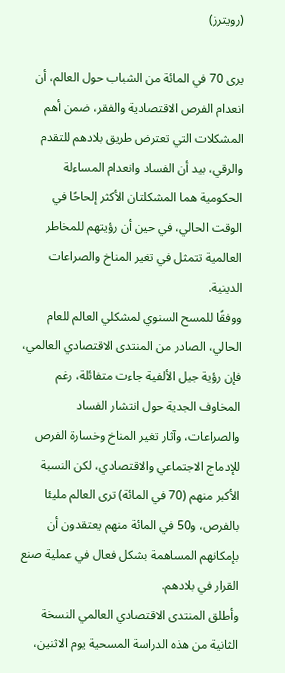(رويترز)

يرى 70 في المائة من الشباب حول العالم، أن انعدام الفرص الاقتصادية والفقر، ضمن أهم المشكلات التي تعترض طريق بلادهم للتقدم والرقي، بيد أن الفساد وانعدام المساءلة الحكومية هما المشكلتان الأكثر إلحاحًا في الوقت الحالي، في حين أن رؤيتهم للمخاطر العالمية تتمثل في تغير المناخ والصراعات الدينية.
ووفقًا للمسح السنوي لمشكلي العالم للعام الحالي، الصادر من المنتدى الاقتصادي العالمي، فإن رؤية جيل الألفية جاءت متفائلة، رغم المخاوف الجدية حول انتشار الفساد والصراعات، وآثار تغير المناخ وخسارة الفرص للإدماج الاجتماعي والاقتصادي، لكن النسبة الأكبر منهم (70 في المائة) ترى العالم مليئا بالفرص، و50 في المائة منهم يعتقدون أن بإمكانهم المساهمة بشكل فعال في عملية صنع القرار في بلادهم.
وأطلق المنتدى الاقتصادي العالمي النسخة الثانية من هذه الدراسة المسحية يوم الاثنين،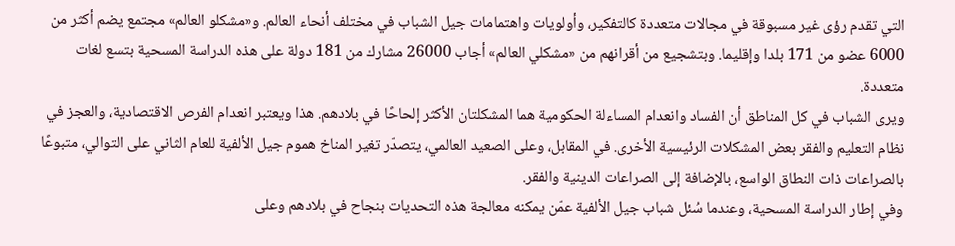التي تقدم رؤى غير مسبوقة في مجالات متعددة كالتفكير، وأولويات واهتمامات جيل الشباب في مختلف أنحاء العالم. و«مشكلو العالم» مجتمع يضم أكثر من 6000 عضو من 171 بلدا وإقليما. وبتشجيع من أقرانهم من «مشكلي العالم» أجاب 26000 مشارك من 181 دولة على هذه الدراسة المسحية بتسع لغات متعددة.
ويرى الشباب في كل المناطق أن الفساد وانعدام المساءلة الحكومية هما المشكلتان الأكثر إلحاحًا في بلادهم. هذا ويعتبر انعدام الفرص الاقتصادية، والعجز في نظام التعليم والفقر بعض المشكلات الرئيسية الأخرى. في المقابل، وعلى الصعيد العالمي، يتصدّر تغير المناخ هموم جيل الألفية للعام الثاني على التوالي، متبوعًا بالصراعات ذات النطاق الواسع، بالإضافة إلى الصراعات الدينية والفقر.
وفي إطار الدراسة المسحية، وعندما سُئل شباب جيل الألفية عمّن يمكنه معالجة هذه التحديات بنجاح في بلادهم وعلى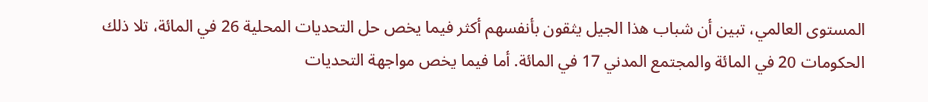المستوى العالمي، تبين أن شباب هذا الجيل يثقون بأنفسهم أكثر فيما يخص حل التحديات المحلية 26 في المائة، تلا ذلك الحكومات 20 في المائة والمجتمع المدني 17 في المائة. أما فيما يخص مواجهة التحديات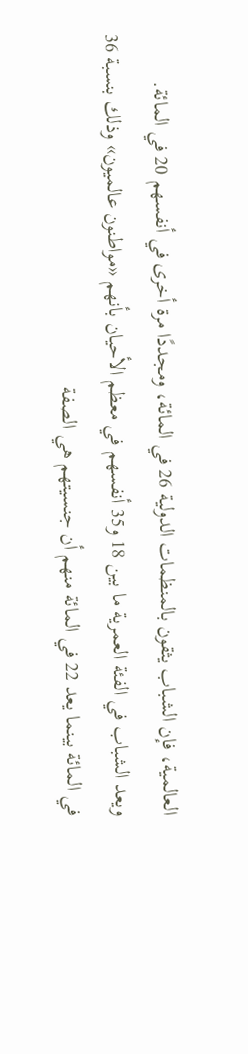العالمية، فإن الشباب يثقون بالمنظمات الدولية 26 في المائة، ومجددًا مرة أخرى في أنفسهم 20 في المائة.
ويعد الشباب في الفئة العمرية ما بين 18 و35 أنفسهم في معظم الأحيان بأنهم «مواطنون عالميون» وذلك بنسبة 36 في المائة بينما يعد 22 في المائة منهم أن جنسيتهم هي الصفة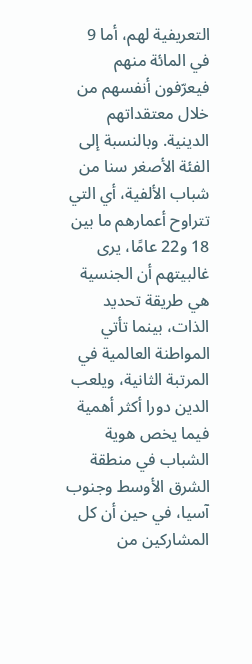التعريفية لهم، أما 9 في المائة منهم فيعرّفون أنفسهم من خلال معتقداتهم الدينية. وبالنسبة إلى الفئة الأصغر سنا من شباب الألفية، أي التي تتراوح أعمارهم ما بين 18 و22 عامًا، يرى غالبيتهم أن الجنسية هي طريقة تحديد الذات، بينما تأتي المواطنة العالمية في المرتبة الثانية، ويلعب الدين دورا أكثر أهمية فيما يخص هوية الشباب في منطقة الشرق الأوسط وجنوب آسيا، في حين أن كل المشاركين من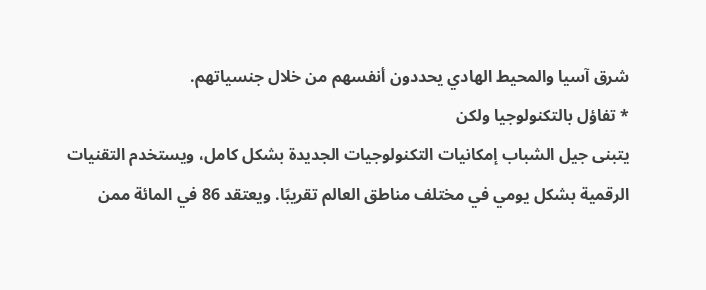شرق آسيا والمحيط الهادي يحددون أنفسهم من خلال جنسياتهم.
* تفاؤل بالتكنولوجيا ولكن
يتبنى جيل الشباب إمكانيات التكنولوجيات الجديدة بشكل كامل، ويستخدم التقنيات الرقمية بشكل يومي في مختلف مناطق العالم تقريبًا. ويعتقد 86 في المائة ممن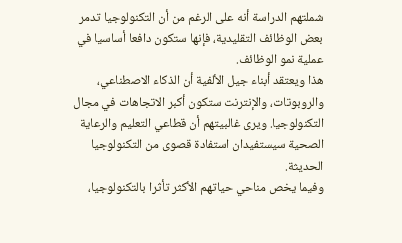شملتهم الدراسة أنه على الرغم من أن التكنولوجيا تدمر بعض الوظائف التقليدية، فإنها ستكون دافعا أساسيا في عملية نمو الوظائف.
هذا ويعتقد أبناء جيل الألفية أن الذكاء الاصطناعي، والروبوتات، والإنترنت ستكون أكبر الاتجاهات في مجال التكنولوجيا. ويرى غالبيتهم أن قطاعي التعليم والرعاية الصحية سيستفيدان استفادة قصوى من التكنولوجيا الحديثة.
وفيما يخص مناحي حياتهم الأكثر تأثرا بالتكنولوجيا،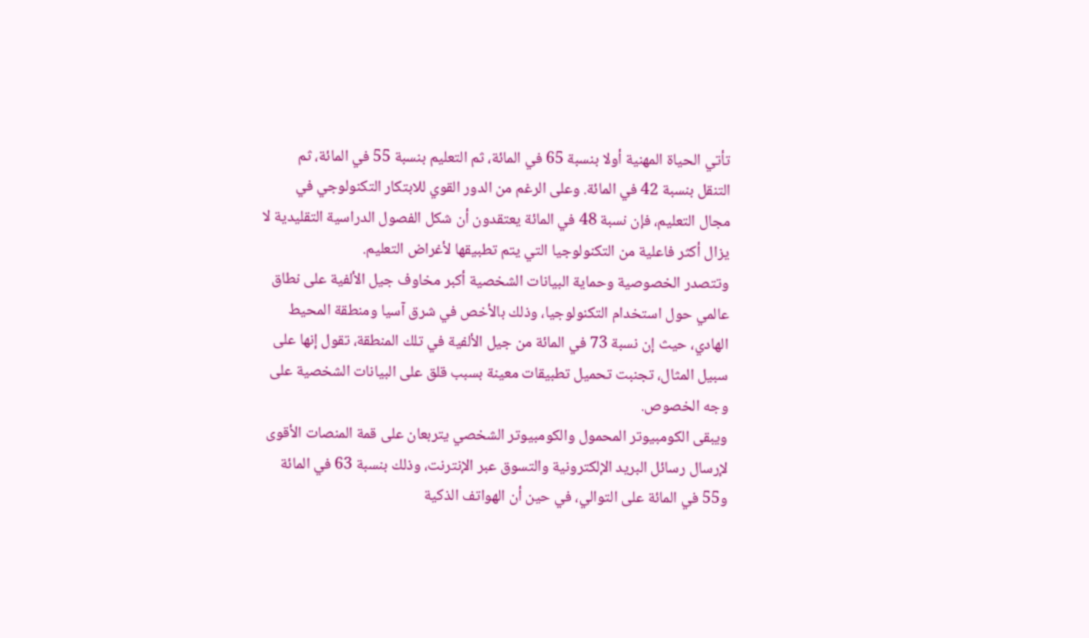تأتي الحياة المهنية أولا بنسبة 65 في المائة، ثم التعليم بنسبة 55 في المائة، ثم التنقل بنسبة 42 في المائة. وعلى الرغم من الدور القوي للابتكار التكنولوجي في مجال التعليم، فإن نسبة 48 في المائة يعتقدون أن شكل الفصول الدراسية التقليدية لا يزال أكثر فاعلية من التكنولوجيا التي يتم تطبيقها لأغراض التعليم.
وتتصدر الخصوصية وحماية البيانات الشخصية أكبر مخاوف جيل الألفية على نطاق عالمي حول استخدام التكنولوجيا، وذلك بالأخص في شرق آسيا ومنطقة المحيط الهادي، حيث إن نسبة 73 في المائة من جيل الألفية في تلك المنطقة، تقول إنها على سبيل المثال، تجنبت تحميل تطبيقات معينة بسبب قلق على البيانات الشخصية على وجه الخصوص.
ويبقى الكومبيوتر المحمول والكومبيوتر الشخصي يتربعان على قمة المنصات الأقوى لإرسال رسائل البريد الإلكترونية والتسوق عبر الإنترنت، وذلك بنسبة 63 في المائة و55 في المائة على التوالي، في حين أن الهواتف الذكية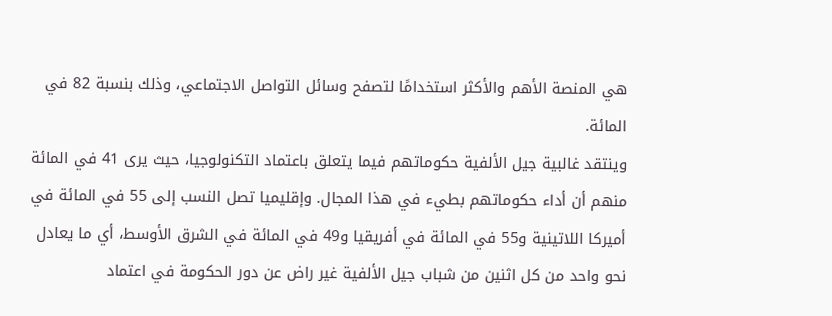هي المنصة الأهم والأكثر استخدامًا لتصفح وسائل التواصل الاجتماعي، وذلك بنسبة 82 في المائة.
وينتقد غالبية جيل الألفية حكوماتهم فيما يتعلق باعتماد التكنولوجيا، حيث يرى 41 في المائة منهم أن أداء حكوماتهم بطيء في هذا المجال. وإقليميا تصل النسب إلى 55 في المائة في أميركا اللاتينية و55 في المائة في أفريقيا و49 في المائة في الشرق الأوسط، أي ما يعادل نحو واحد من كل اثنين من شباب جيل الألفية غير راض عن دور الحكومة في اعتماد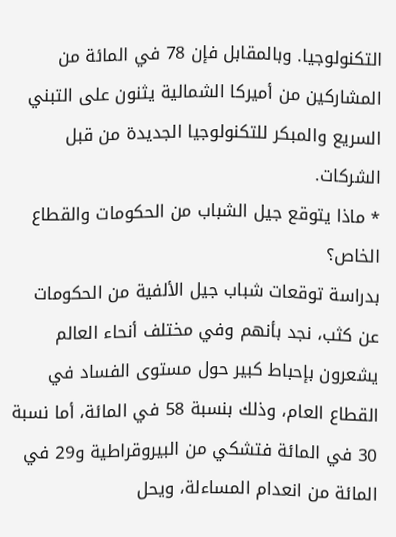التكنولوجيا. وبالمقابل فإن 78 في المائة من المشاركين من أميركا الشمالية يثنون على التبني السريع والمبكر للتكنولوجيا الجديدة من قبل الشركات.
* ماذا يتوقع جيل الشباب من الحكومات والقطاع الخاص؟
بدراسة توقعات شباب جيل الألفية من الحكومات عن كثب، نجد بأنهم وفي مختلف أنحاء العالم يشعرون بإحباط كبير حول مستوى الفساد في القطاع العام، وذلك بنسبة 58 في المائة، أما نسبة 30 في المائة فتشكي من البيروقراطية و29 في المائة من انعدام المساءلة، ويحل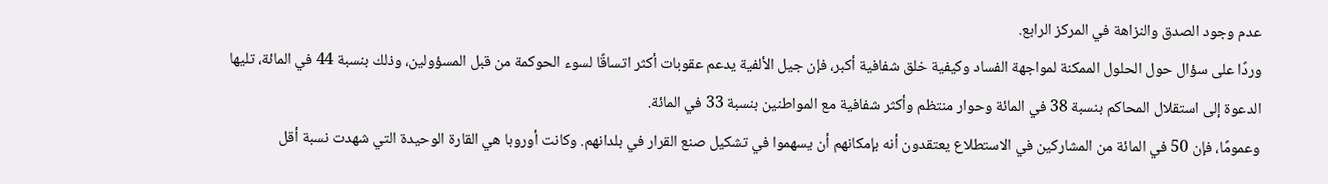عدم وجود الصدق والنزاهة في المركز الرابع.
وردًا على سؤال حول الحلول الممكنة لمواجهة الفساد وكيفية خلق شفافية أكبر، فإن جيل الألفية يدعم عقوبات أكثر اتساقًا لسوء الحوكمة من قبل المسؤولين، وذلك بنسبة 44 في المائة، تليها الدعوة إلى استقلال المحاكم بنسبة 38 في المائة وحوار منتظم وأكثر شفافية مع المواطنين بنسبة 33 في المائة.
وعمومًا، فإن 50 في المائة من المشاركين في الاستطلاع يعتقدون أنه بإمكانهم أن يسهموا في تشكيل صنع القرار في بلدانهم. وكانت أوروبا هي القارة الوحيدة التي شهدت نسبة أقل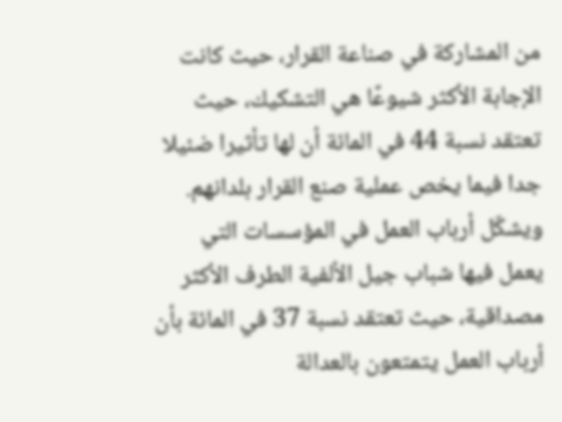من المشاركة في صناعة القرار، حيث كانت الإجابة الأكثر شيوعًا هي التشكيك، حيث تعتقد نسبة 44 في المائة أن لها تأثيرا ضئيلا جدا فيما يخص عملية صنع القرار بلدانهم.
ويشكّل أرباب العمل في المؤسسات التي يعمل فيها شباب جيل الألفية الطرف الأكثر مصداقية، حيث تعتقد نسبة 37 في المائة بأن أرباب العمل يتمتعون بالعدالة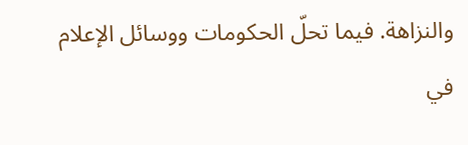والنزاهة. فيما تحلّ الحكومات ووسائل الإعلام في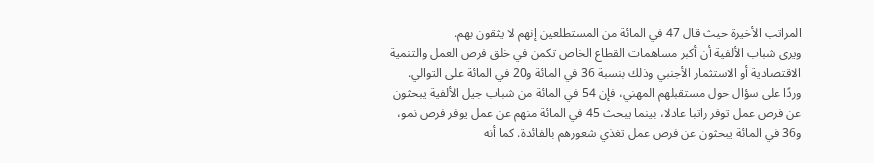المراتب الأخيرة حيث قال 47 في المائة من المستطلعين إنهم لا يثقون بهم.
ويرى شباب الألفية أن أكبر مساهمات القطاع الخاص تكمن في خلق فرص العمل والتنمية الاقتصادية أو الاستثمار الأجنبي وذلك بنسبة 36 في المائة و20 في المائة على التوالي.
وردًا على سؤال حول مستقبلهم المهني، فإن 54 في المائة من شباب جيل الألفية يبحثون عن فرص عمل توفر راتبا عادلا، بينما يبحث 45 في المائة منهم عن عمل يوفر فرص نمو، و36 في المائة يبحثون عن فرص عمل تغذي شعورهم بالفائدة. كما أنه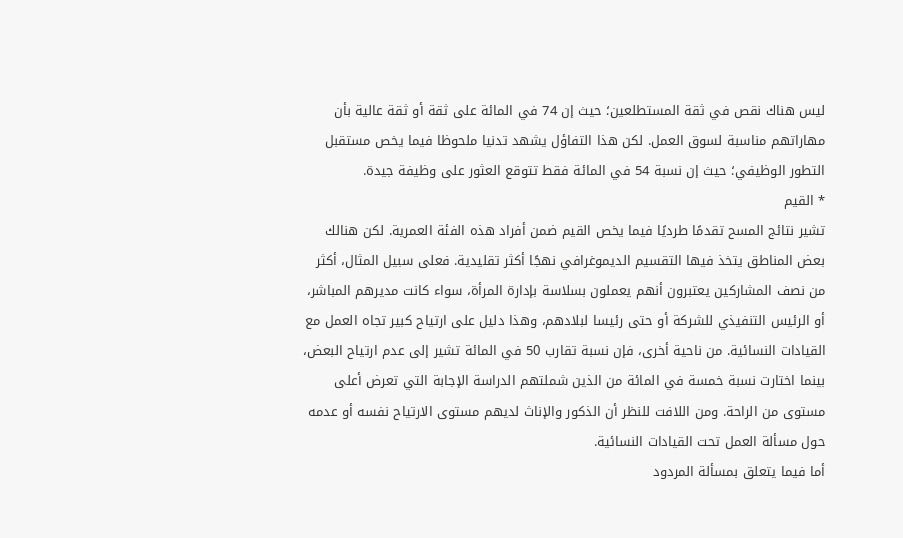ليس هناك نقص في ثقة المستطلعين؛ حيث إن 74 في المائة على ثقة أو ثقة عالية بأن مهاراتهم مناسبة لسوق العمل. لكن هذا التفاؤل يشهد تدنيا ملحوظا فيما يخص مستقبل التطور الوظيفي؛ حيث إن نسبة 54 في المائة فقط تتوقع العثور على وظيفة جيدة.
* القيم
تشير نتائج المسح تقدمًا طرديًا فيما يخص القيم ضمن أفراد هذه الفئة العمرية. لكن هنالك بعض المناطق يتخذ فيها التقسيم الديموغرافي نهجًا أكثر تقليدية. فعلى سبيل المثال، أكثر من نصف المشاركين يعتبرون أنهم يعملون بسلاسة بإدارة المرأة، سواء كانت مديرهم المباشر، أو الرئيس التنفيذي للشركة أو حتى رئيسا لبلادهم، وهذا دليل على ارتياح كبير تجاه العمل مع القيادات النسائية. من ناحية أخرى، فإن نسبة تقارب 50 في المائة تشير إلى عدم ارتياح البعض، بينما اختارت نسبة خمسة في المائة من الذين شملتهم الدراسة الإجابة التي تعرض أعلى مستوى من الراحة. ومن اللافت للنظر أن الذكور والإناث لديهم مستوى الارتياح نفسه أو عدمه حول مسألة العمل تحت القيادات النسائية.
أما فيما يتعلق بمسألة المردود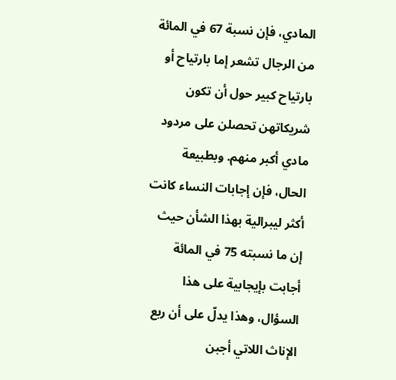المادي، فإن نسبة 67 في المائة من الرجال تشعر إما بارتياح أو بارتياح كبير حول أن تكون شريكاتهن تحصلن على مردود مادي أكبر منهم. وبطبيعة الحال، فإن إجابات النساء كانت أكثر ليبرالية بهذا الشأن حيث إن ما نسبته 75 في المائة أجابت بإيجابية على هذا السؤال، وهذا يدلّ على أن ربع الإناث اللاتي أجبن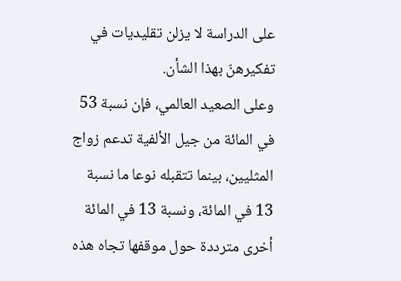على الدراسة لا يزلن تقليديات في تفكيرهنّ بهذا الشأن.
وعلى الصعيد العالمي، فإن نسبة 53 في المائة من جيل الألفية تدعم زواج المثليين، بينما تتقبله نوعا ما نسبة 13 في المائة، ونسبة 13 في المائة أخرى مترددة حول موقفها تجاه هذه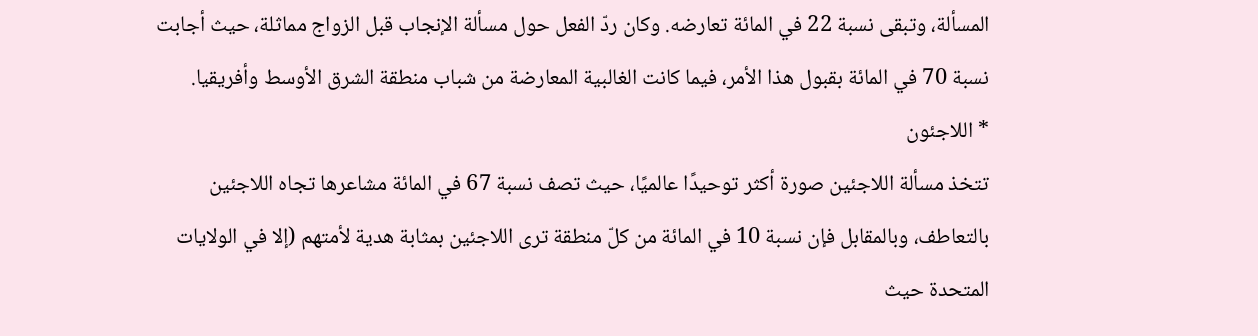المسألة، وتبقى نسبة 22 في المائة تعارضه. وكان ردّ الفعل حول مسألة الإنجاب قبل الزواج مماثلة، حيث أجابت نسبة 70 في المائة بقبول هذا الأمر، فيما كانت الغالبية المعارضة من شباب منطقة الشرق الأوسط وأفريقيا.
* اللاجئون
تتخذ مسألة اللاجئين صورة أكثر توحيدًا عالميًا، حيث تصف نسبة 67 في المائة مشاعرها تجاه اللاجئين بالتعاطف، وبالمقابل فإن نسبة 10 في المائة من كلّ منطقة ترى اللاجئين بمثابة هدية لأمتهم (إلا في الولايات المتحدة حيث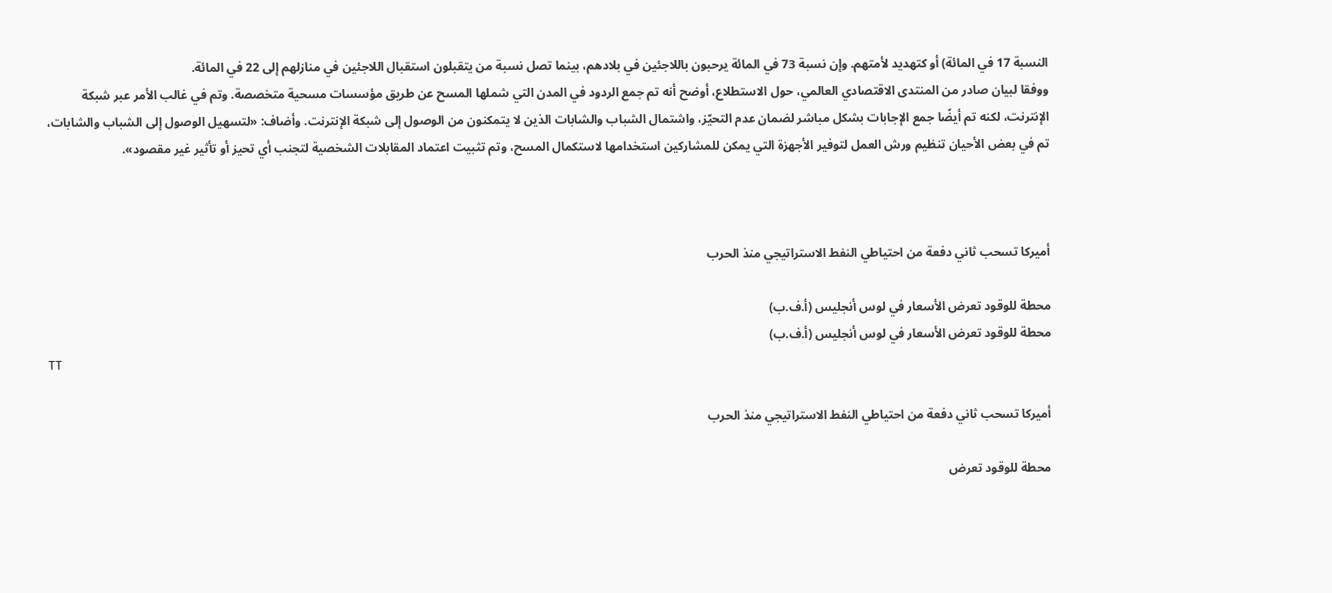النسبة 17 في المائة) أو كتهديد لأمتهم. وإن نسبة 73 في المائة يرحبون باللاجئين في بلادهم، بينما تصل نسبة من يتقبلون استقبال اللاجئين في منازلهم إلى 22 في المائة.
ووفقا لبيان صادر من المنتدى الاقتصادي العالمي، حول الاستطلاع، أوضح أنه تم جمع الردود في المدن التي شملها المسح عن طريق مؤسسات مسحية متخصصة. وتم في غالب الأمر عبر شبكة الإنترنت، لكنه تم أيضًا جمع الإجابات بشكل مباشر لضمان عدم التحيّز، واشتمال الشباب والشابات الذين لا يتمكنون من الوصول إلى شبكة الإنترنت. وأضاف: «لتسهيل الوصول إلى الشباب والشابات، تم في بعض الأحيان تنظيم ورش العمل لتوفير الأجهزة التي يمكن للمشاركين استخدامها لاستكمال المسح، وتم تثبيت اعتماد المقابلات الشخصية لتجنب أي تحيز أو تأثير غير مقصود».



أميركا تسحب ثاني دفعة من احتياطي النفط الاستراتيجي منذ الحرب

محطة للوقود تعرض الأسعار في لوس أنجليس (أ.ف.ب)
محطة للوقود تعرض الأسعار في لوس أنجليس (أ.ف.ب)
TT

أميركا تسحب ثاني دفعة من احتياطي النفط الاستراتيجي منذ الحرب

محطة للوقود تعرض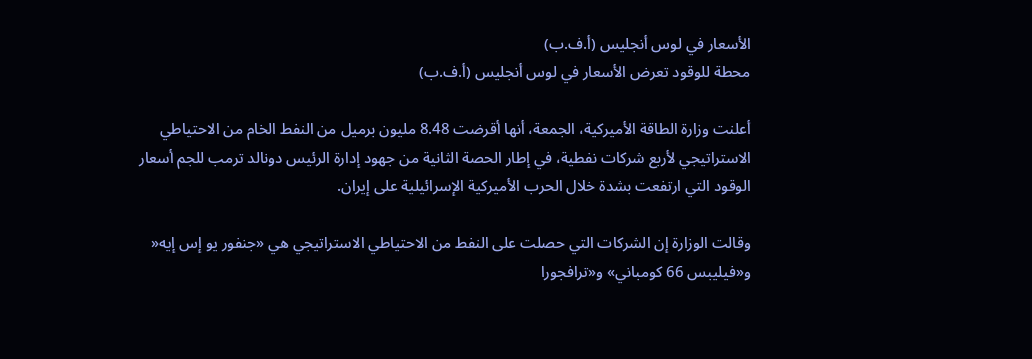الأسعار في لوس أنجليس (أ.ف.ب)
محطة للوقود تعرض الأسعار في لوس أنجليس (أ.ف.ب)

أعلنت وزارة الطاقة الأميركية، الجمعة، أنها أقرضت 8.48 مليون برميل من النفط الخام من الاحتياطي الاستراتيجي لأربع شركات نفطية، في إطار الحصة الثانية من جهود إدارة الرئيس دونالد ترمب للجم أسعار الوقود التي ارتفعت بشدة خلال الحرب الأميركية الإسرائيلية على إيران.

وقالت الوزارة إن الشركات التي ‌حصلت على ‌النفط من الاحتياطي الاستراتيجي هي «جنفور يو إس إيه« و«فيليبس 66 كومباني» و«ترافجورا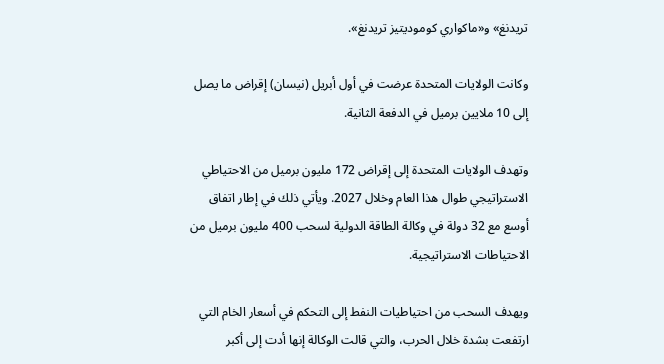تريدنغ» و«ماكواري كوموديتيز تريدنغ».

وكانت الولايات المتحدة عرضت في أول أبريل (نيسان) إقراض ما يصل إلى 10 ملايين برميل في الدفعة الثانية.

وتهدف الولايات المتحدة إلى إقراض 172 مليون برميل من الاحتياطي الاستراتيجي طوال ‌هذا العام ‌وخلال 2027. ويأتي ذلك في إطار اتفاق أوسع ‌مع 32 دولة في وكالة ‌الطاقة الدولية لسحب 400 مليون برميل من الاحتياطات الاستراتيجية.

ويهدف السحب من احتياطيات النفط إلى التحكم في أسعار الخام التي ارتفعت ‌بشدة خلال الحرب، والتي قالت الوكالة إنها أدت إلى أكبر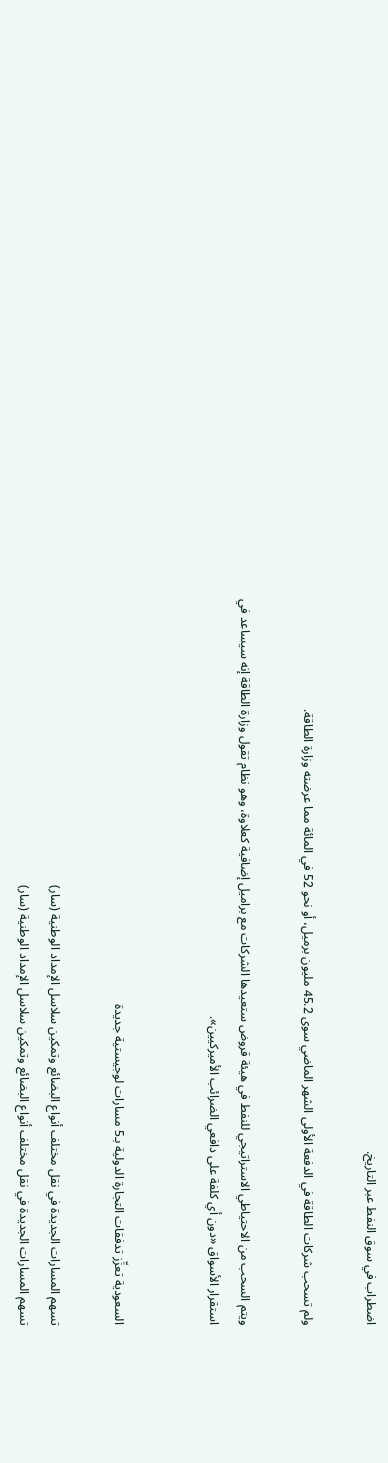اضطراب في سوق النفط عبر التاريخ.

ولم تسحب شركات الطاقة في الدفعة الأولى الشهر الماضي سوى 45.2 مليون برميل، أو نحو 52 في المائة مما عرضته وزارة الطاقة.

ويتم السحب من الاحتياطي الاستراتيجي للنفط في هيئة قروض ستعيدها الشركات مع براميل إضافية كعلاوة، وهو نظام تقول وزارة الطاقة إنه سيساعد في استقرار الأسواق «دون أي كلفة على دافعي الضرائب الأميركيين».


السعودية تعزِّز تدفقات التجارة الدولية بـ5 مسارات لوجيستية جديدة

تسهم المسارات الجديدة في نقل مختلف أنواع البضائع وتمكين سلاسل الإمداد الوطنية (سار)
تسهم المسارات الجديدة في نقل مختلف أنواع البضائع وتمكين سلاسل الإمداد الوطنية (سار)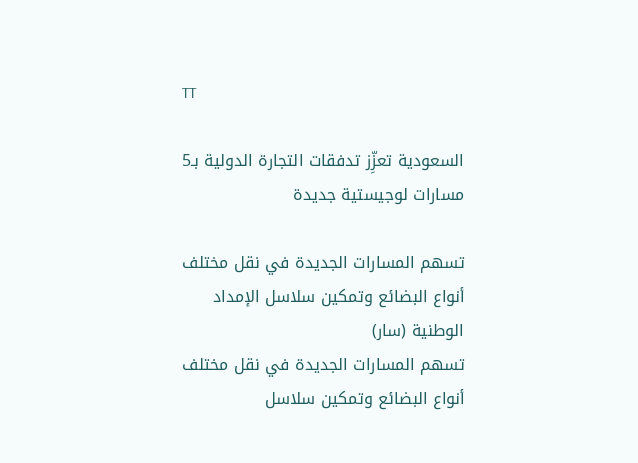TT

السعودية تعزِّز تدفقات التجارة الدولية بـ5 مسارات لوجيستية جديدة

تسهم المسارات الجديدة في نقل مختلف أنواع البضائع وتمكين سلاسل الإمداد الوطنية (سار)
تسهم المسارات الجديدة في نقل مختلف أنواع البضائع وتمكين سلاسل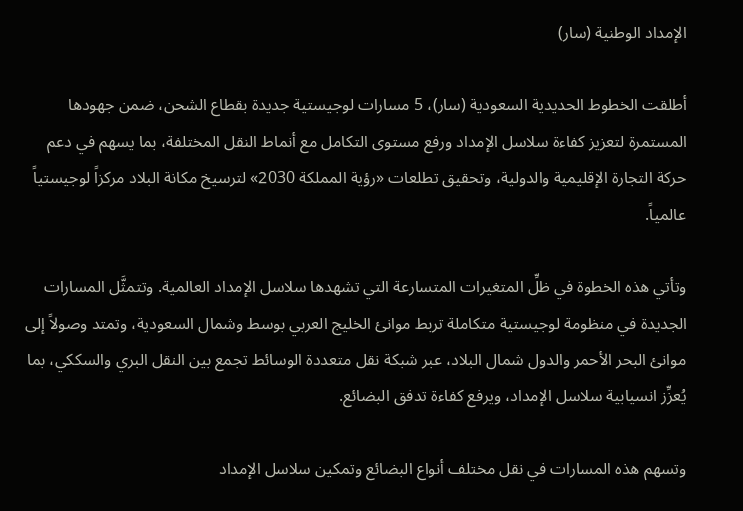الإمداد الوطنية (سار)

أطلقت الخطوط الحديدية السعودية (سار)، 5 مسارات لوجيستية جديدة بقطاع الشحن، ضمن جهودها المستمرة لتعزيز كفاءة سلاسل الإمداد ورفع مستوى التكامل مع أنماط النقل المختلفة، بما يسهم في دعم حركة التجارة الإقليمية والدولية، وتحقيق تطلعات «رؤية المملكة 2030» لترسيخ مكانة البلاد مركزاً لوجيستياً عالمياً.

وتأتي هذه الخطوة في ظلِّ المتغيرات المتسارعة التي تشهدها سلاسل الإمداد العالمية. وتتمثَّل المسارات الجديدة في منظومة لوجيستية متكاملة تربط موانئ الخليج العربي بوسط وشمال السعودية، وتمتد وصولاً إلى موانئ البحر الأحمر والدول شمال البلاد، عبر شبكة نقل متعددة الوسائط تجمع بين النقل البري والسككي، بما يُعزِّز انسيابية سلاسل الإمداد، ويرفع كفاءة تدفق البضائع.

وتسهم هذه المسارات في نقل مختلف أنواع البضائع وتمكين سلاسل الإمداد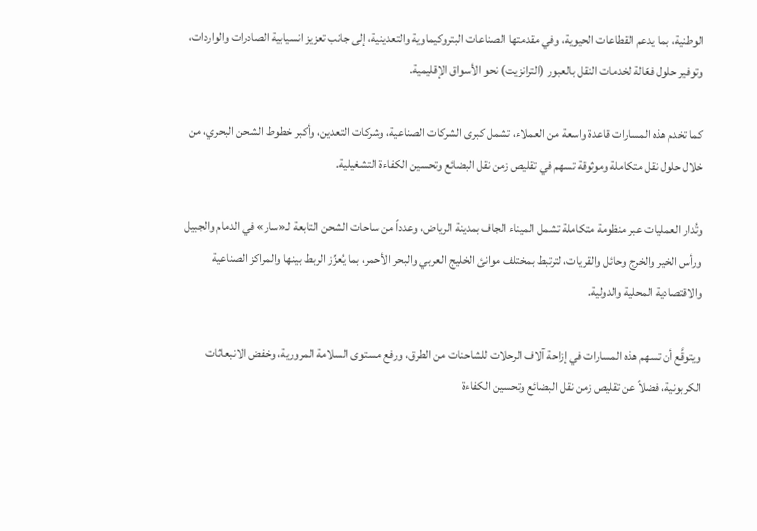الوطنية، بما يدعم القطاعات الحيوية، وفي مقدمتها الصناعات البتروكيماوية والتعدينية، إلى جانب تعزيز انسيابية الصادرات والواردات، وتوفير حلول فعّالة لخدمات النقل بالعبور (الترانزيت) نحو الأسواق الإقليمية.

كما تخدم هذه المسارات قاعدة واسعة من العملاء، تشمل كبرى الشركات الصناعية، وشركات التعدين، وأكبر خطوط الشحن البحري، من خلال حلول نقل متكاملة وموثوقة تسهم في تقليص زمن نقل البضائع وتحسين الكفاءة التشغيلية.

وتُدار العمليات عبر منظومة متكاملة تشمل الميناء الجاف بمدينة الرياض، وعدداً من ساحات الشحن التابعة لـ«سار» في الدمام والجبيل ورأس الخير والخرج وحائل والقريات، لترتبط بمختلف موانئ الخليج العربي والبحر الأحمر، بما يُعزِّز الربط بينها والمراكز الصناعية والاقتصادية المحلية والدولية.

ويتوقَّع أن تسهم هذه المسارات في إزاحة آلاف الرحلات للشاحنات من الطرق، ورفع مستوى السلامة المرورية، وخفض الانبعاثات الكربونية، فضلاً عن تقليص زمن نقل البضائع وتحسين الكفاءة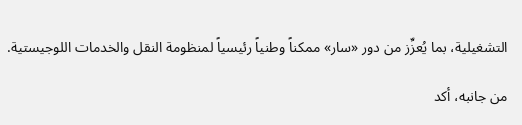التشغيلية، بما يُعزِّز من دور «سار» ممكناً وطنياً رئيسياً لمنظومة النقل والخدمات اللوجيستية.

من جانبه، أكد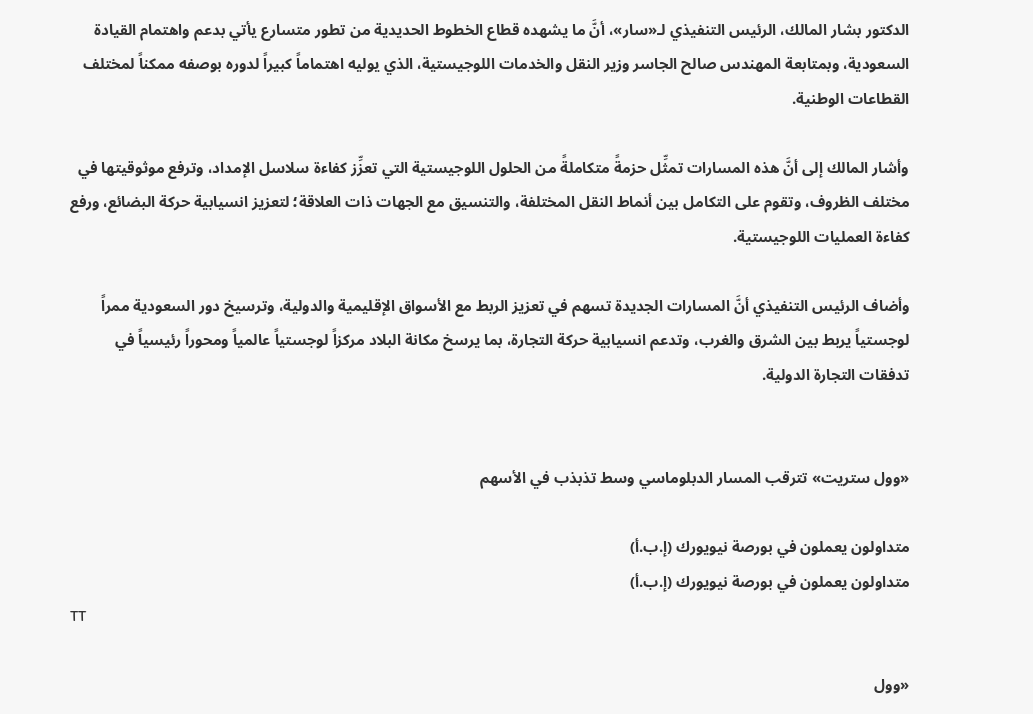الدكتور بشار المالك، الرئيس التنفيذي لـ«سار»، أنَّ ما يشهده قطاع الخطوط الحديدية من تطور متسارع يأتي بدعم واهتمام القيادة السعودية، وبمتابعة المهندس صالح الجاسر وزير النقل والخدمات اللوجيستية، الذي يوليه اهتماماً كبيراً لدوره بوصفه ممكناً لمختلف القطاعات الوطنية.

وأشار المالك إلى أنَّ هذه المسارات تمثِّل حزمةً متكاملةً من الحلول اللوجيستية التي تعزِّز كفاءة سلاسل الإمداد، وترفع موثوقيتها في مختلف الظروف، وتقوم على التكامل بين أنماط النقل المختلفة، والتنسيق مع الجهات ذات العلاقة؛ لتعزيز انسيابية حركة البضائع، ورفع كفاءة العمليات اللوجيستية.

وأضاف الرئيس التنفيذي أنَّ المسارات الجديدة تسهم في تعزيز الربط مع الأسواق الإقليمية والدولية، وترسيخ دور السعودية ممراً لوجستياً يربط بين الشرق والغرب، وتدعم انسيابية حركة التجارة، بما يرسخ مكانة البلاد مركزاً لوجستياً عالمياً ومحوراً رئيسياً في تدفقات التجارة الدولية.


«وول ستريت» تترقب المسار الدبلوماسي وسط تذبذب في الأسهم

متداولون يعملون في بورصة نيويورك (إ.ب.أ)
متداولون يعملون في بورصة نيويورك (إ.ب.أ)
TT

«وول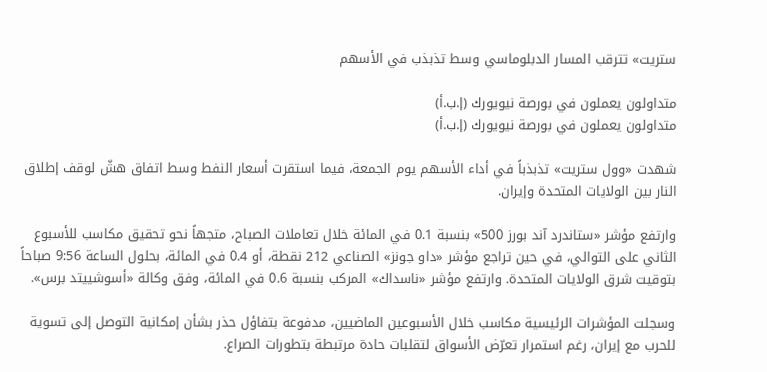ستريت» تترقب المسار الدبلوماسي وسط تذبذب في الأسهم

متداولون يعملون في بورصة نيويورك (إ.ب.أ)
متداولون يعملون في بورصة نيويورك (إ.ب.أ)

شهدت «وول ستريت» تذبذباً في أداء الأسهم يوم الجمعة، فيما استقرت أسعار النفط وسط اتفاق هشّ لوقف إطلاق النار بين الولايات المتحدة وإيران.

وارتفع مؤشر «ستاندرد آند بورز 500» بنسبة 0.1 في المائة خلال تعاملات الصباح، متجهاً نحو تحقيق مكاسب للأسبوع الثاني على التوالي، في حين تراجع مؤشر «داو جونز» الصناعي 212 نقطة، أو 0.4 في المائة، بحلول الساعة 9:56 صباحاً بتوقيت شرق الولايات المتحدة. وارتفع مؤشر «ناسداك» المركب بنسبة 0.6 في المائة، وفق وكالة «أسوشييتد برس».

وسجلت المؤشرات الرئيسية مكاسب خلال الأسبوعين الماضيين، مدفوعة بتفاؤل حذر بشأن إمكانية التوصل إلى تسوية للحرب مع إيران، رغم استمرار تعرّض الأسواق لتقلبات حادة مرتبطة بتطورات الصراع.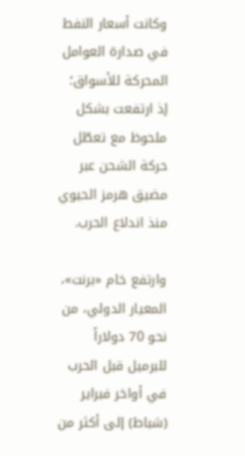وكانت أسعار النفط في صدارة العوامل المحركة للأسواق؛ إذ ارتفعت بشكل ملحوظ مع تعطّل حركة الشحن عبر مضيق هرمز الحيوي منذ اندلاع الحرب.

وارتفع خام «برنت»، المعيار الدولي، من نحو 70 دولاراً للبرميل قبل الحرب في أواخر فبراير (شباط) إلى أكثر من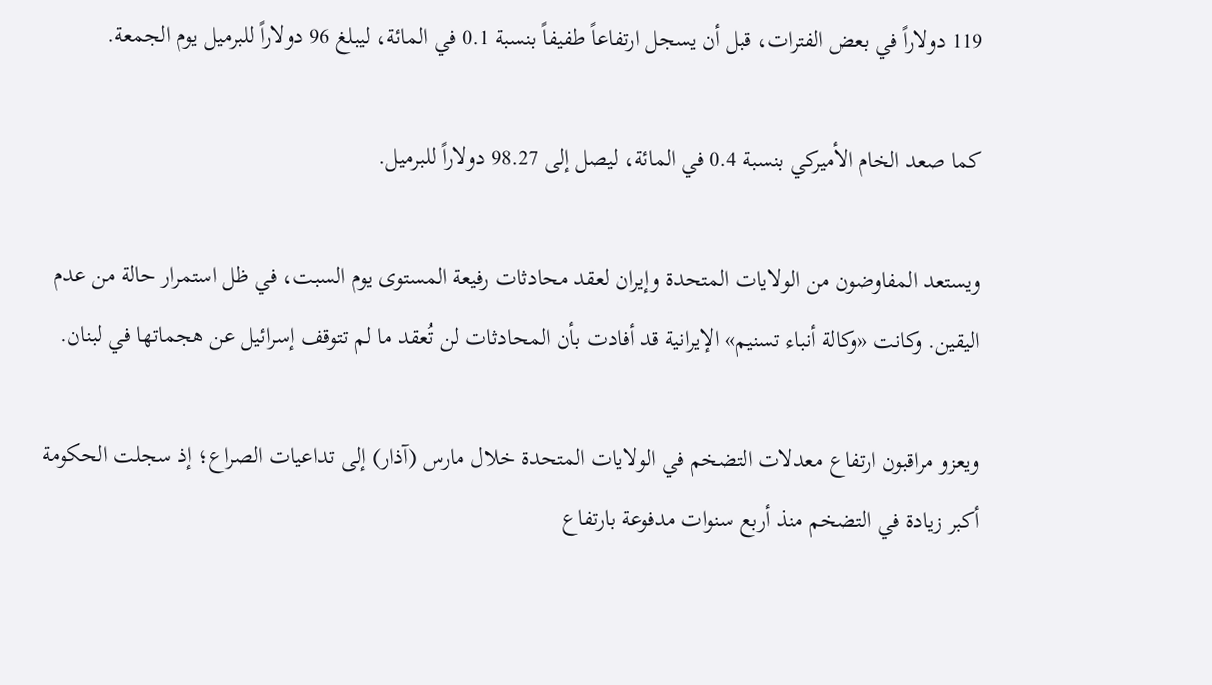119 دولاراً في بعض الفترات، قبل أن يسجل ارتفاعاً طفيفاً بنسبة 0.1 في المائة، ليبلغ 96 دولاراً للبرميل يوم الجمعة.

كما صعد الخام الأميركي بنسبة 0.4 في المائة، ليصل إلى 98.27 دولاراً للبرميل.

ويستعد المفاوضون من الولايات المتحدة وإيران لعقد محادثات رفيعة المستوى يوم السبت، في ظل استمرار حالة من عدم اليقين. وكانت «وكالة أنباء تسنيم» الإيرانية قد أفادت بأن المحادثات لن تُعقد ما لم تتوقف إسرائيل عن هجماتها في لبنان.

ويعزو مراقبون ارتفاع معدلات التضخم في الولايات المتحدة خلال مارس (آذار) إلى تداعيات الصراع؛ إذ سجلت الحكومة أكبر زيادة في التضخم منذ أربع سنوات مدفوعة بارتفاع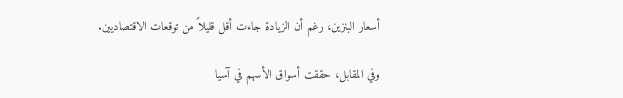أسعار البنزين، رغم أن الزيادة جاءت أقل قليلاً من توقعات الاقتصاديين.

وفي المقابل، حققت أسواق الأسهم في آسيا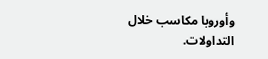وأوروبا مكاسب خلال التداولات.